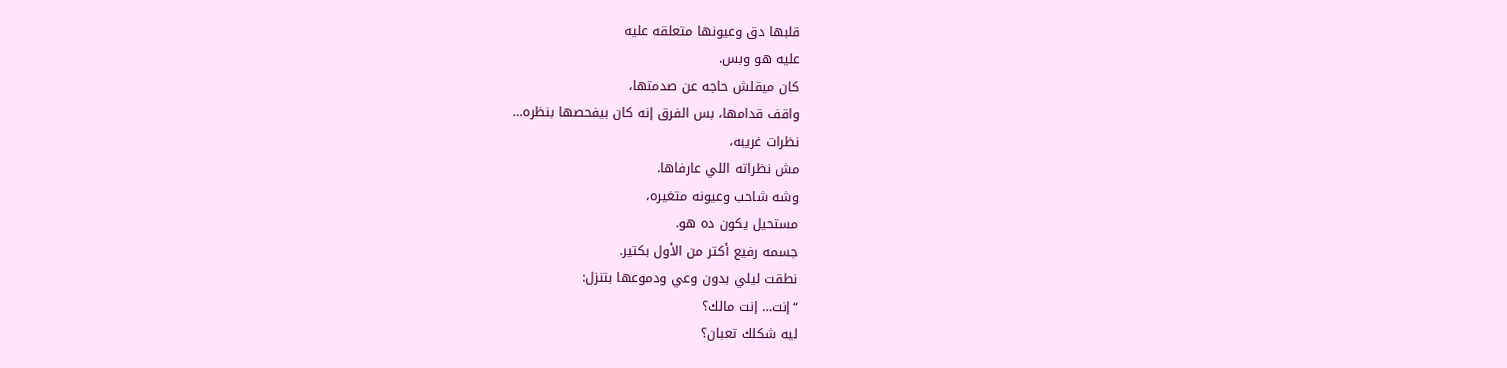قلبها دق وعيونها متعلقه عليه
عليه هو وبس.
كان ميقلش حاجه عن صدمتها،
واقف قدامها، بس الفرق إنه كان بيفحصها بنظره…
نظرات غريبه،
مش نظراته اللي عارفاها.
وشه شاحب وعيونه متغيره،
مستحيل يكون ده هو.
جسمه رفيع أكتر من الأول بكتير.
نطقت ليلي بدون وعي ودموعها بتنزل:
“إنت… إنت مالك؟
ليه شكلك تعبان؟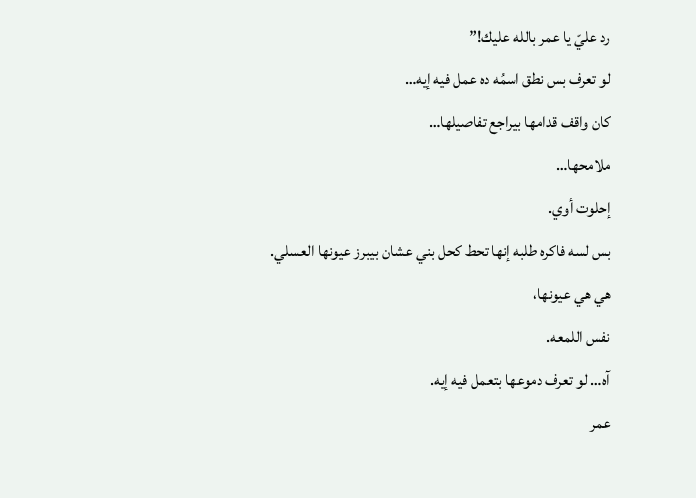رد عليّ يا عمر بالله عليك!”
لو تعرف بس نطق اسمُه ده عمل فيه إيه…
كان واقف قدامها بيراجع تفاصيلها…
ملامحها…
إحلوت أوي.
بس لسه فاكره طلبه إنها تحط كحل بني عشان بيبرز عيونها العسلي.
هي هي عيونها،
نفس اللمعه.
آه… لو تعرف دموعها بتعمل فيه إيه.
عمر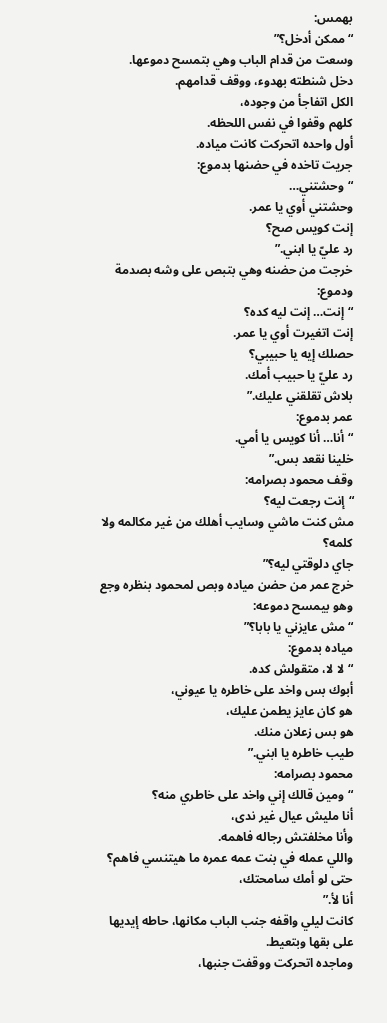بهمس:
“ممكن أدخل؟”
وسعت من قدام الباب وهي بتمسح دموعها.
دخل شنطته بهدوء، ووقف قدامهم.
الكل اتفاجأ من وجوده،
كلهم وقفوا في نفس اللحظه.
أول واحده اتحركت كانت مياده.
جريت تاخده في حضنها بدموع:
“وحشتني…
وحشتني أوي يا عمر.
إنت كويس صح؟
رد عليّ يا ابني.”
خرجت من حضنه وهي بتبص على وشه بصدمة ودموع:
“إنت… إنت ليه كده؟
إنت اتغيرت أوي يا عمر.
حصلك إيه يا حبيبي؟
رد عليّ يا حبيب أمك.
بلاش تقلقني عليك.”
عمر بدموع:
“أنا… أنا كويس يا أمي.
خلينا نقعد بس.”
وقف محمود بصرامه:
“إنت رجعت ليه؟
مش كنت ماشي وسايب أهلك من غير مكالمه ولا كلمه؟
جاي دلوقتي ليه؟”
خرج عمر من حضن مياده وبص لمحمود بنظره وجع وهو بيمسح دموعه:
“مش عايزني يا بابا؟”
مياده بدموع:
“لا لا، متقولش كده.
أبوك بس واخد على خاطره يا عيوني،
هو كان عايز يطمن عليك،
هو بس زعلان منك.
طيب خاطره يا ابني.”
محمود بصرامه:
“ومين قالك إني واخد على خاطري منه؟
أنا مليش عيال غير ندى،
وأنا مخلفتش رجاله فاهمه.
واللي عمله في بنت عمه عمره ما هيتنسي فاهم؟
حتى لو أمك سامحتك،
أنا لأ.”
كانت ليلي واقفه جنب الباب مكانها، حاطه إيديها على بقها وبتعيط.
وماجده اتحركت ووقفت جنبها،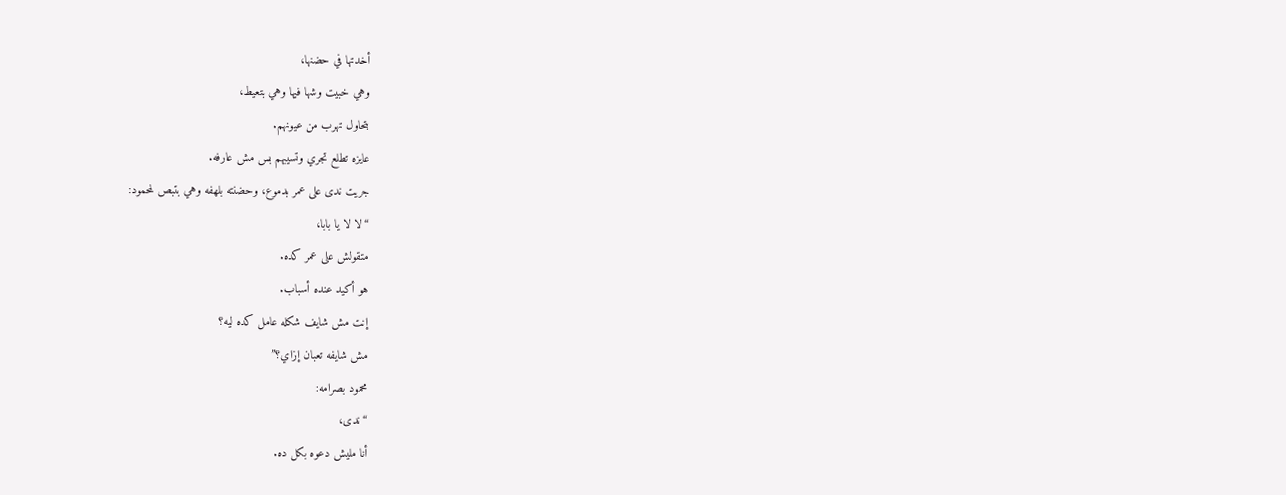أخدتها في حضنها،
وهي خبيت وشها فيها وهي بتعيط،
بتحاول تهرب من عيونهم.
عايزه تطلع تجري وتسيبهم بس مش عارفه.
جريت ندى على عمر بدموع، وحضنته بلهفه وهي بتبص لمحمود:
“لا لا يا بابا،
متقولش على عمر كده.
هو أكيد عنده أسباب.
إنت مش شايف شكله عامل كده ليه؟
مش شايفه تعبان إزاي؟”
محمود بصرامه:
“ندى،
أنا مليش دعوه بكل ده.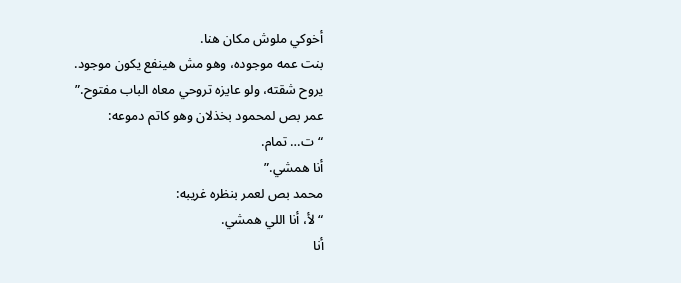أخوكي ملوش مكان هنا.
بنت عمه موجوده، وهو مش هينفع يكون موجود.
يروح شقته، ولو عايزه تروحي معاه الباب مفتوح.”
عمر بص لمحمود بخذلان وهو كاتم دموعه:
“ت… تمام.
أنا همشي.”
محمد بص لعمر بنظره غريبه:
“لأ، أنا اللي همشي.
أنا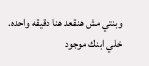وبنتي مش هنقعد هنا دقيقه واحده.
خلي ابنك موجود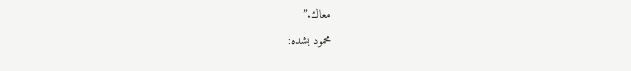معاك.”
محمود بشده: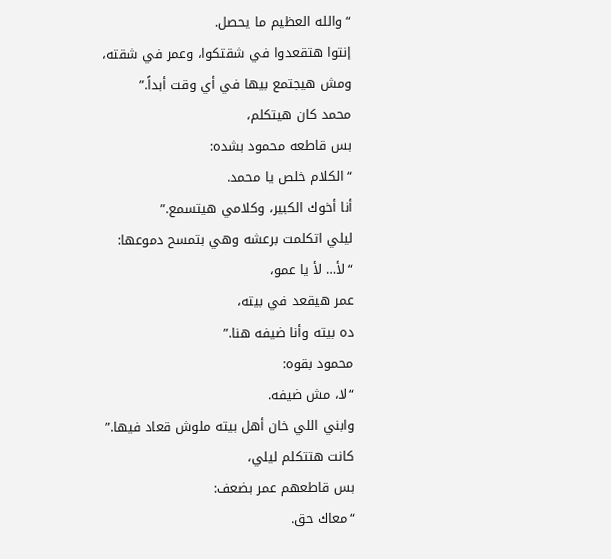“والله العظيم ما يحصل.
إنتوا هتقعدوا في شقتكوا، وعمر في شقته،
ومش هيجتمع بيها في أي وقت أبداً.”
محمد كان هيتكلم،
بس قاطعه محمود بشده:
“الكلام خلص يا محمد.
أنا أخوك الكبير، وكلامي هيتسمع.”
ليلي اتكلمت برعشه وهي بتمسح دموعها:
“لأ… لأ يا عمو،
عمر هيقعد في بيته،
ده بيته وأنا ضيفه هنا.”
محمود بقوه:
“لا، مش ضيفه.
وابني اللي خان أهل بيته ملوش قعاد فيها.”
كانت هتتكلم ليلي،
بس قاطعهم عمر بضعف:
“معاك حق.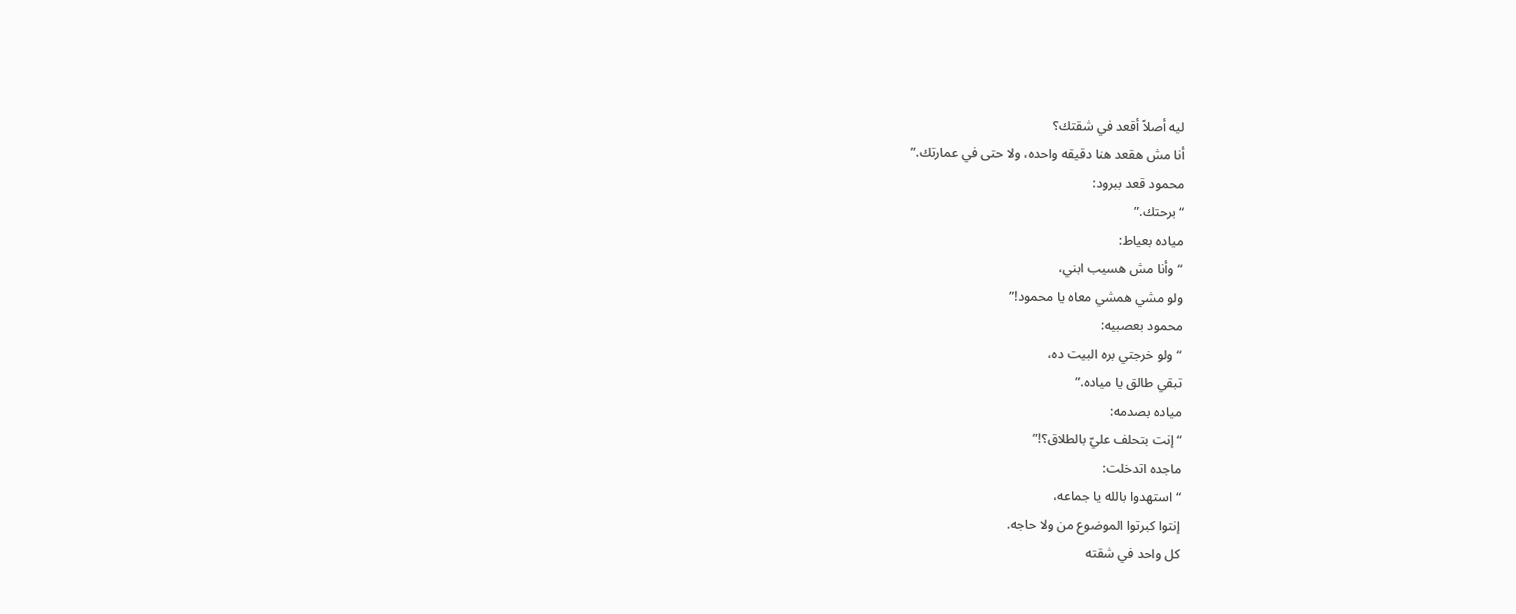ليه أصلاً أقعد في شقتك؟
أنا مش هقعد هنا دقيقه واحده، ولا حتى في عمارتك.”
محمود قعد ببرود:
“برحتك.”
مياده بعياط:
“وأنا مش هسيب ابني،
ولو مشي همشي معاه يا محمود!”
محمود بعصبيه:
“ولو خرجتي بره البيت ده،
تبقي طالق يا مياده.”
مياده بصدمه:
“إنت بتحلف عليّ بالطلاق؟!”
ماجده اتدخلت:
“استهدوا بالله يا جماعه،
إنتوا كبرتوا الموضوع من ولا حاجه.
كل واحد في شقته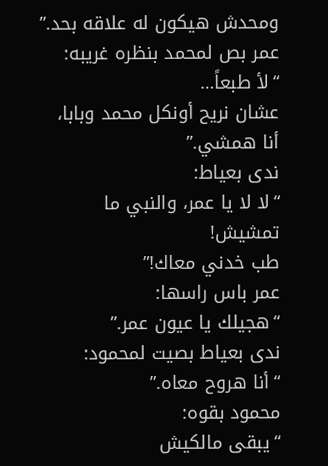ومحدش هيكون له علاقه بحد.”
عمر بص لمحمد بنظره غريبه:
“لأ طبعاً…
عشان نريح أونكل محمد وبابا،
أنا همشي.”
ندى بعياط:
“لا لا يا عمر، والنبي ما تمشيش!
طب خدني معاك!”
عمر باس راسها:
“هجيلك يا عيون عمر.”
ندى بعياط بصيت لمحمود:
“أنا هروح معاه.”
محمود بقوه:
“يبقى مالكيش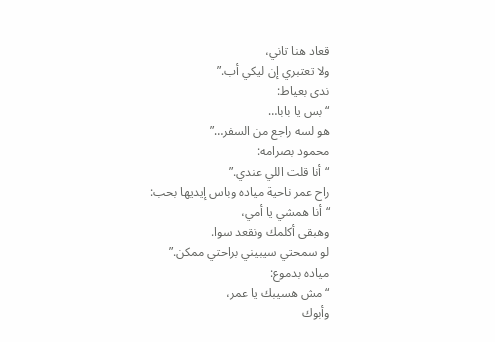قعاد هنا تاني،
ولا تعتبري إن ليكي أب.”
ندى بعياط:
“بس يا بابا…
هو لسه راجع من السفر…”
محمود بصرامه:
“أنا قلت اللي عندي.”
راح عمر ناحية مياده وباس إيديها بحب:
“أنا همشي يا أمي،
وهبقى أكلمك ونقعد سوا.
لو سمحتي سيبيني براحتي ممكن.”
مياده بدموع:
“مش هسيبك يا عمر،
وأبوك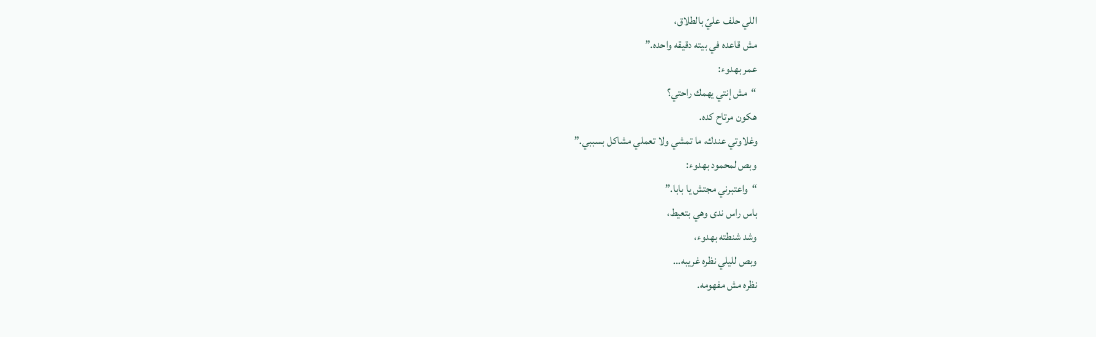اللي حلف عليّ بالطلاق،
مش قاعده في بيته دقيقه واحده.”
عمر بهدوء:
“مش إنتي يهمك راحتي؟
هكون مرتاح كده.
وغلاوتي عندك، ما تمشي ولا تعملي مشاكل بسببي.”
وبص لمحمود بهدوء:
“واعتبرني مجتش يا بابا.”
باس راس ندى وهي بتعيط،
وشد شنطته بهدوء،
وبص لليلي نظره غريبه…
نظره مش مفهومه.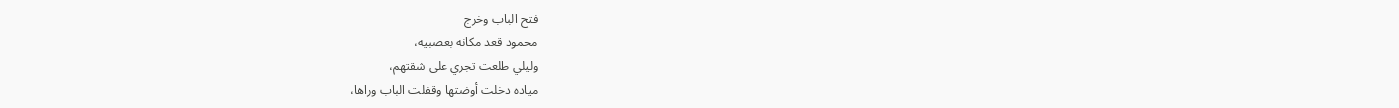فتح الباب وخرج
محمود قعد مكانه بعصبيه،
وليلي طلعت تجري على شقتهم،
مياده دخلت أوضتها وقفلت الباب وراها،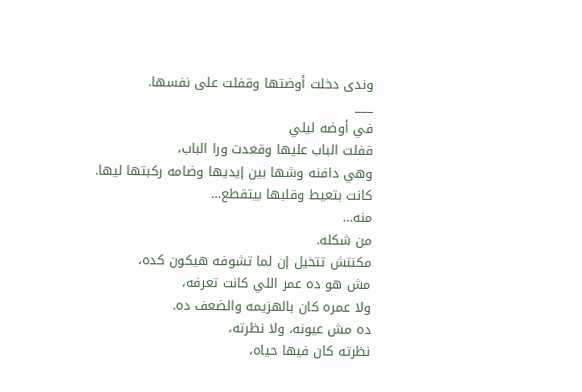وندى دخلت أوضتها وقفلت على نفسها.
___
في أوضه ليلي
قفلت الباب عليها وقعدت ورا الباب،
وهي دافنه وشها بين إيديها وضامه ركبتها ليها.
كانت بتعيط وقلبها بيتقطع…
منه…
من شكله.
مكنتش تتخيل إن لما تشوفه هيكون كده،
مش هو ده عمر اللي كانت تعرفه،
ولا عمره كان بالهزيمه والضعف ده.
ده مش عيونه، ولا نظرته،
نظرته كان فيها حياه،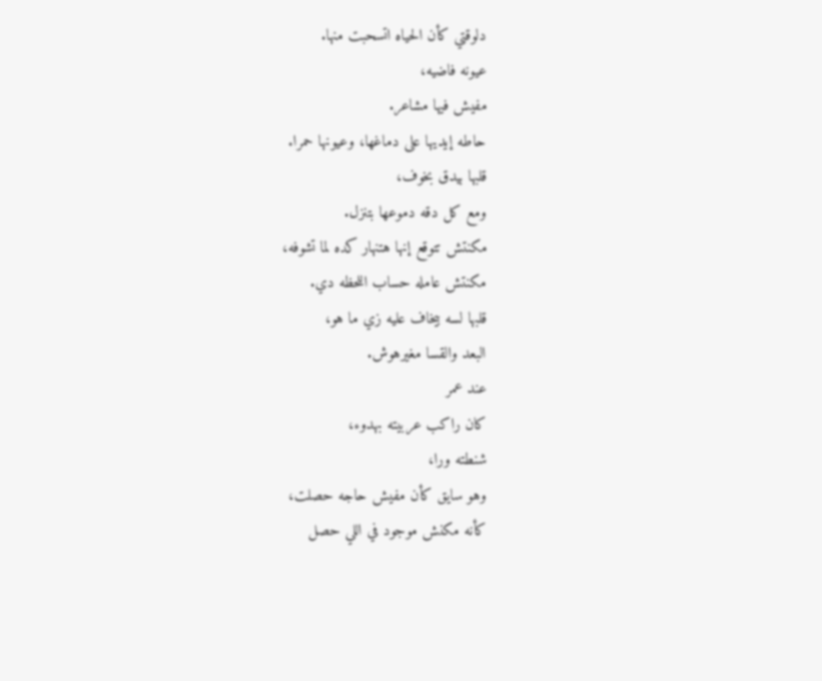دلوقتي كأن الحياه اتسحبت منها.
عيونه فاضيه،
مفيش فيها مشاعر.
حاطه إيديها على دماغها، وعيونها حمرا.
قلبها بيدق بخوف،
ومع كل دقه دموعها بتنزل.
مكنتش تتوقع إنها هتنهار كده لما تشوفه،
مكنتش عامله حساب اللحظه دي.
قلبها لسه بيخاف عليه زي ما هو،
البعد والقسا مغيرهوش.
عند عمر
كان راكب عربيته بهدوء،
شنطته ورا،
وهو سايق كأن مفيش حاجه حصلت،
كأنه مكنش موجود في اللي حصل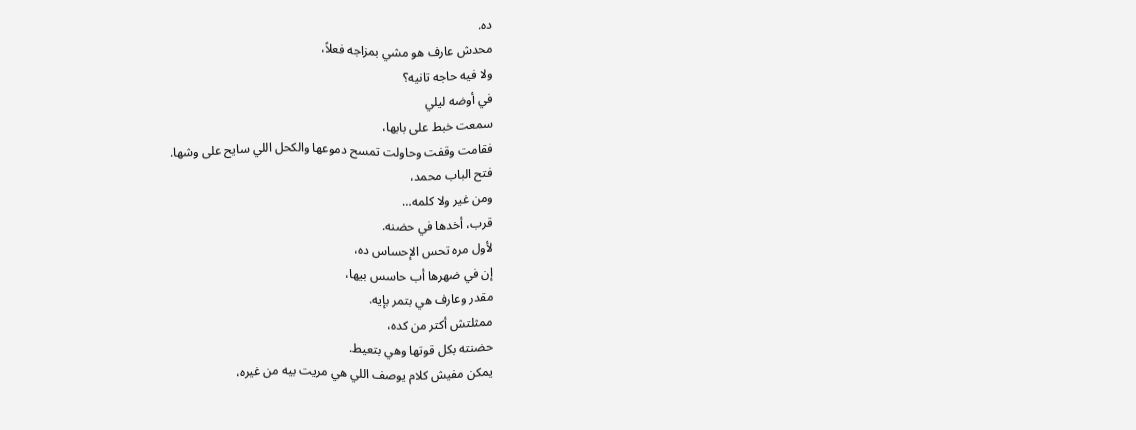ده.
محدش عارف هو مشي بمزاجه فعلاً،
ولا فيه حاجه تانيه؟
في أوضه ليلي
سمعت خبط على بابها،
فقامت وقفت وحاولت تمسح دموعها والكحل اللي سايح على وشها.
فتح الباب محمد،
ومن غير ولا كلمه…
قرب، أخدها في حضنه.
لأول مره تحس الإحساس ده،
إن في ضهرها أب حاسس بيها،
مقدر وعارف هي بتمر بإيه.
ممثلتش أكتر من كده،
حضنته بكل قوتها وهي بتعيط.
يمكن مفيش كلام يوصف اللي هي مريت بيه من غيره،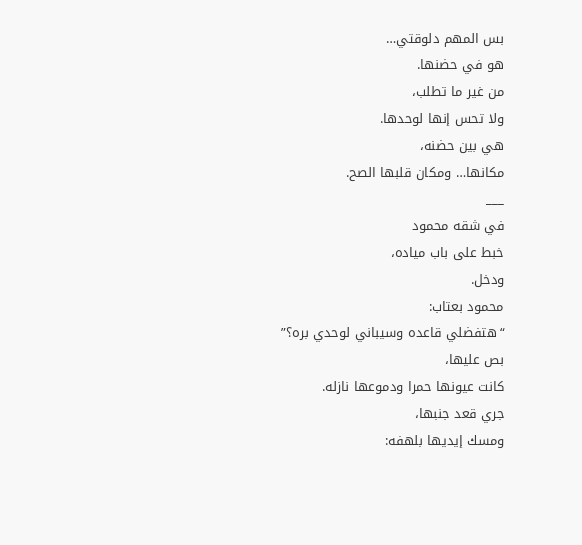بس المهم دلوقتي…
هو في حضنها.
من غير ما تطلب،
ولا تحس إنها لوحدها.
هي بين حضنه،
مكانها… ومكان قلبها الصح.
___
في شقه محمود
خبط على باب مياده،
ودخل.
محمود بعتاب:
“هتفضلي قاعده وسيباني لوحدي بره؟”
بص عليها،
كانت عيونها حمرا ودموعها نازله.
جري قعد جنبها،
ومسك إيديها بلهفه: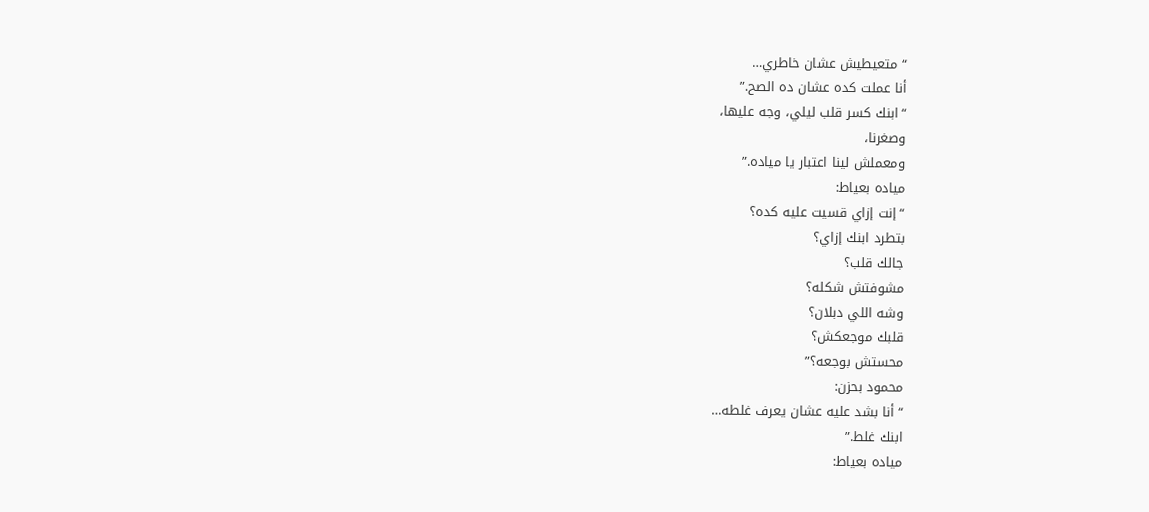“متعيطيش عشان خاطري…
أنا عملت كده عشان ده الصح.”
“ابنك كسر قلب ليلي، وجه عليها،
وصغرنا،
ومعملش لينا اعتبار يا مياده.”
مياده بعياط:
“إنت إزاي قسيت عليه كده؟
بتطرد ابنك إزاي؟
جالك قلب؟
مشوفتش شكله؟
وشه اللي دبلان؟
قلبك موجعكش؟
محستش بوجعه؟”
محمود بحزن:
“أنا بشد عليه عشان يعرف غلطه…
ابنك غلط.”
مياده بعياط: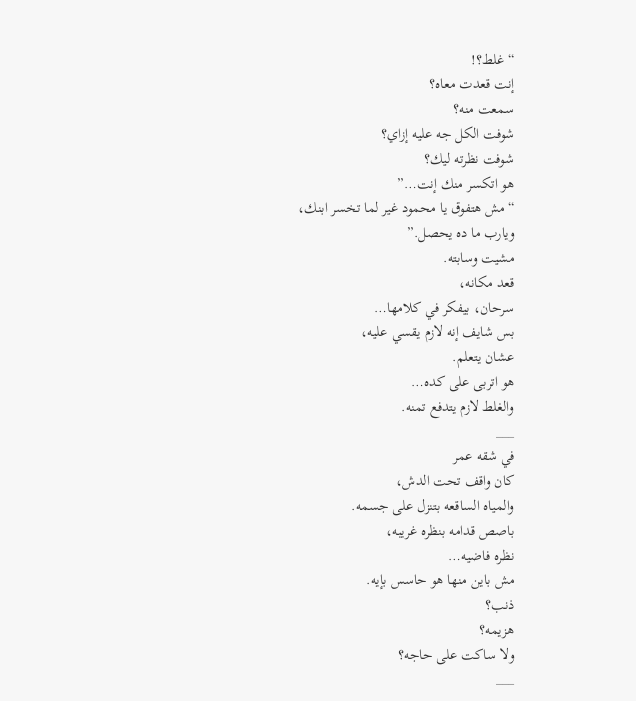“غلط؟!
إنت قعدت معاه؟
سمعت منه؟
شوفت الكل جه عليه إزاي؟
شوفت نظرته ليك؟
هو اتكسر منك إنت…”
“مش هتفوق يا محمود غير لما تخسر ابنك،
ويارب ما ده يحصل.”
مشيت وسابته.
قعد مكانه،
سرحان، بيفكر في كلامها…
بس شايف إنه لازم يقسي عليه،
عشان يتعلم.
هو اتربى على كده…
والغلط لازم يتدفع تمنه.
___
في شقه عمر
كان واقف تحت الدش،
والمياه الساقعه بتنزل على جسمه.
باصص قدامه بنظره غريبه،
نظره فاضيه…
مش باين منها هو حاسس بإيه.
ذنب؟
هزيمه؟
ولا ساكت على حاجه؟
___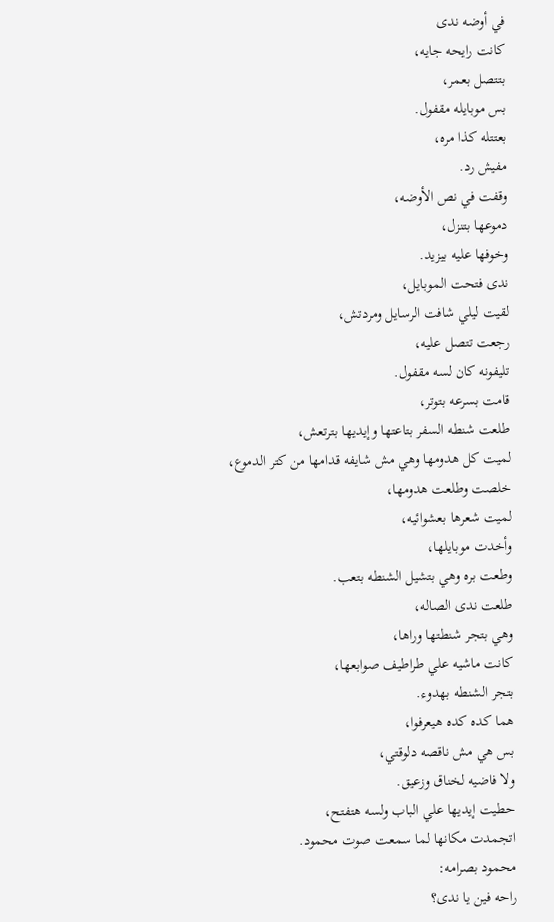في أوضه ندى
كانت رايحه جايه،
بتتصل بعمر،
بس موبايله مقفول.
بعتتله كذا مره،
مفيش رد.
وقفت في نص الأوضه،
دموعها بتنزل،
وخوفها عليه بيزيد.
ندى فتحت الموبايل،
لقيت ليلي شافت الرسايل ومردتش،
رجعت تتصل عليه،
تليفونه كان لسه مقفول.
قامت بسرعه بتوتر،
طلعت شنطه السفر بتاعتها وإيديها بترتعش،
لميت كل هدومها وهي مش شايفه قدامها من كتر الدموع،
خلصت وطلعت هدومها،
لميت شعرها بعشوائيه،
وأخدت موبايلها،
وطعت بره وهي بتشيل الشنطه بتعب.
طلعت ندى الصاله،
وهي بتجر شنطتها وراها،
كانت ماشيه علي طراطيف صوابعها،
بتجر الشنطه بهدوء.
هما كده كده هيعرفوا،
بس هي مش ناقصه دلوقتي،
ولا فاضيه لخناق وزعيق.
حطيت إيديها علي الباب ولسه هتفتح،
اتجمدت مكانها لما سمعت صوت محمود.
محمود بصرامه:
راحه فين يا ندى؟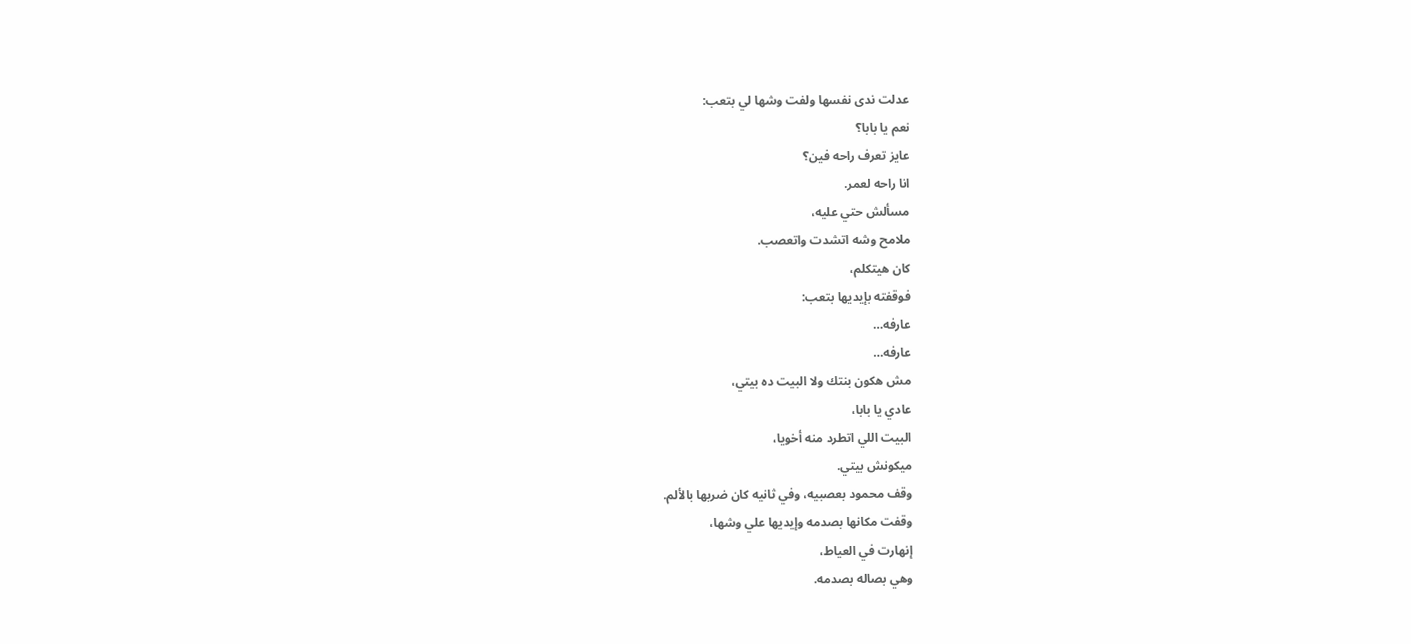عدلت ندى نفسها ولفت وشها لي بتعب:
نعم يا بابا؟
عايز تعرف راحه فين؟
انا راحه لعمر.
مسألش حتي عليه،
ملامح وشه اتشدت واتعصب.
كان هيتكلم،
فوقفته بإيديها بتعب:
عارفه…
عارفه…
مش هكون بنتك ولا البيت ده بيتي،
عادي يا بابا،
البيت اللي اتطرد منه أخويا،
ميكونش بيتي.
وقف محمود بعصبيه، وفي ثانيه كان ضربها بالألم.
وقفت مكانها بصدمه وإيديها علي وشها،
إنهارت في العياط،
وهي بصاله بصدمه.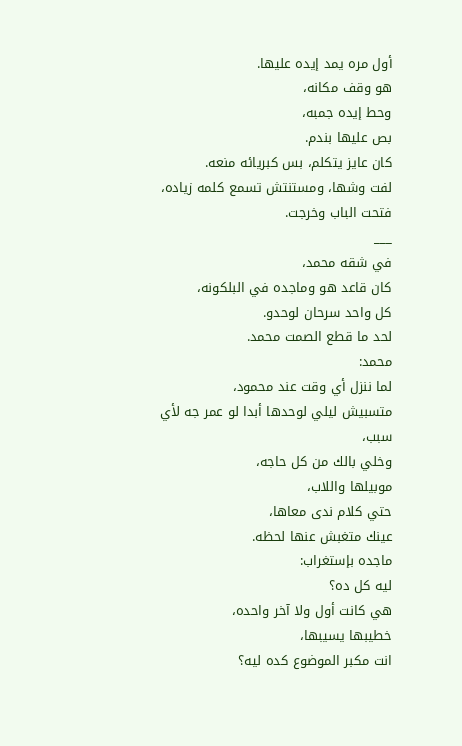أول مره يمد إيده عليها.
هو وقف مكانه،
وحط إيده جمبه،
بص عليها بندم.
كان عايز يتكلم، بس كبريائه منعه.
لفت وشها، ومستنتش تسمع كلمه زياده،
فتحت الباب وخرجت.
___
في شقه محمد،
كان قاعد هو وماجده في البلكونه،
كل واحد سرحان لوحدو.
لحد ما قطع الصمت محمد.
محمد:
لما ننزل أي وقت عند محمود،
متسبيش ليلي لوحدها أبدا لو عمر جه لأي سبب،
وخلي بالك من كل حاجه،
موبيلها واللاب،
حتي كلام ندى معاها،
عينك متغبش عنها لحظه.
ماجده بإستغراب:
ليه كل ده؟
هي كانت أول ولا آخر واحده،
خطيبها يسيبها،
انت مكبر الموضوع كده ليه؟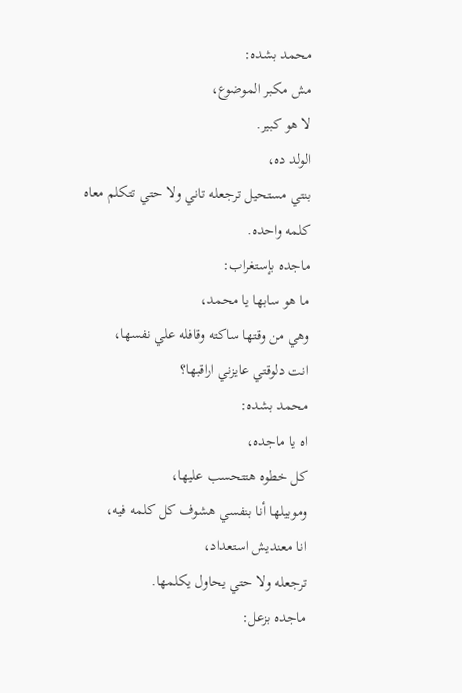محمد بشده:
مش مكبر الموضوع،
لا هو كبير.
الولد ده،
بنتي مستحيل ترجعله تاني ولا حتي تتكلم معاه كلمه واحده.
ماجده بإستغراب:
ما هو سابها يا محمد،
وهي من وقتها ساكته وقافله علي نفسها،
انت دلوقتي عايزني اراقبها؟
محمد بشده:
اه يا ماجده،
كل خطوه هتتحسب عليها،
وموبيلها أنا بنفسي هشوف كل كلمه فيه،
انا معنديش استعداد،
ترجعله ولا حتي يحاول يكلمها.
ماجده بزعل: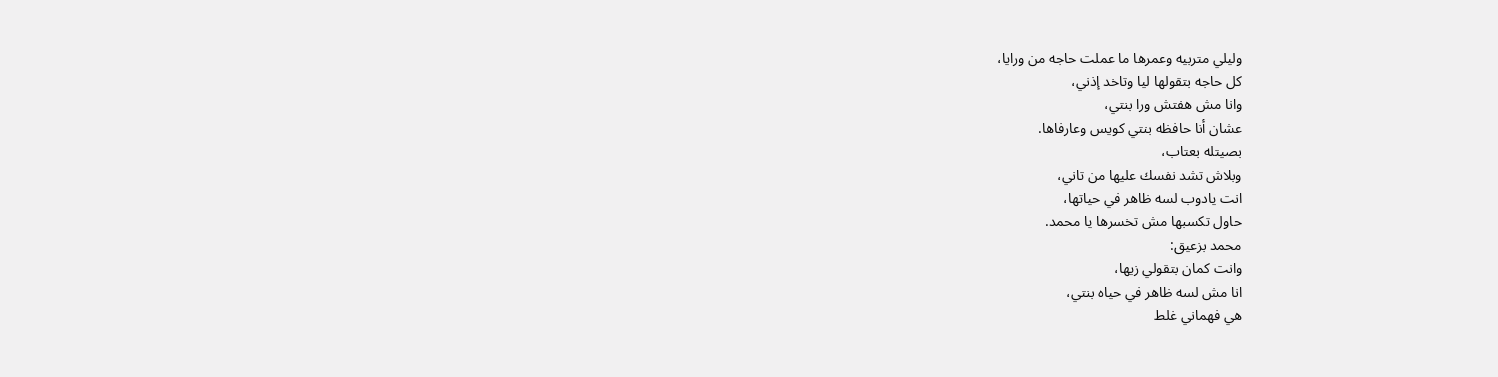وليلي متربيه وعمرها ما عملت حاجه من ورايا،
كل حاجه بتقولها ليا وتاخد إذني،
وانا مش هفتش ورا بنتي،
عشان أنا حافظه بنتي كويس وعارفاها.
بصيتله بعتاب،
وبلاش تشد نفسك عليها من تاني،
انت يادوب لسه ظاهر في حياتها،
حاول تكسبها مش تخسرها يا محمد.
محمد بزعيق:
وانت كمان بتقولي زيها،
انا مش لسه ظاهر في حياه بنتي،
هي فهماني غلط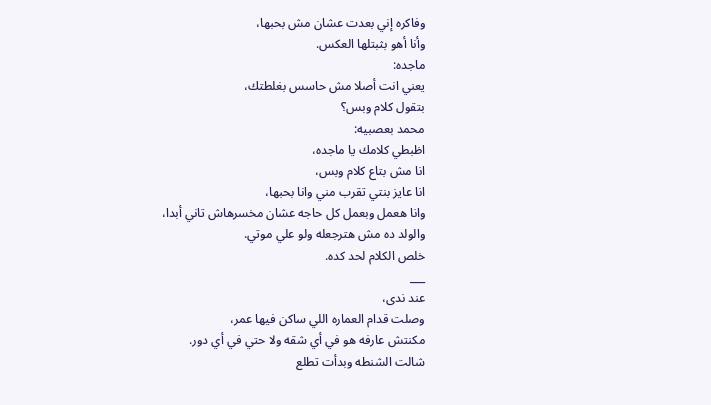وفاكره إني بعدت عشان مش بحبها،
وأنا أهو بثبتلها العكس.
ماجده:
يعني انت أصلا مش حاسس بغلطتك،
بتقول كلام وبس؟
محمد بعصبيه:
اظبطي كلامك يا ماجده،
انا مش بتاع كلام وبس،
انا عايز بنتي تقرب مني وانا بحبها،
وانا هعمل وبعمل كل حاجه عشان مخسرهاش تاني أبدا،
والولد ده مش هترجعله ولو علي موتي.
خلص الكلام لحد كده.
___
عند ندى،
وصلت قدام العماره اللي ساكن فيها عمر،
مكنتش عارفه هو في أي شقه ولا حتي في أي دور.
شالت الشنطه وبدأت تطلع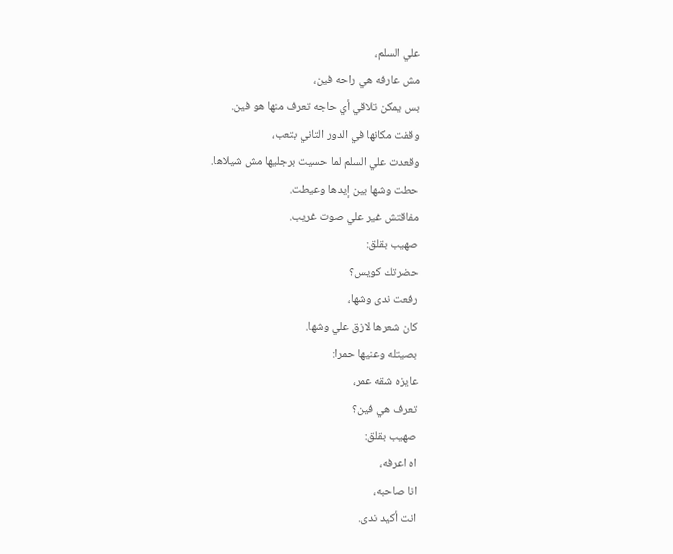علي السلم،
مش عارفه هي راحه فين،
بس يمكن تلاقي أي حاجه تعرف منها هو فين.
وقفت مكانها في الدور التاني بتعب،
وقعدت علي السلم لما حسيت برجليها مش شيلاها.
حطت وشها بين إيدها وعيطت.
مفاقتش غير علي صوت غريب.
صهيب بقلق:
حضرتك كويس؟
رفعت ندى وشها،
كان شعرها لازق علي وشها.
بصيتله وعنيها حمرا:
عايزه شقه عمر،
تعرف هي فين؟
صهيب بقلق:
اه اعرفه،
انا صاحبه،
انت أكيد ندى.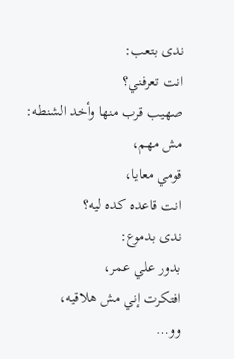ندى بتعب:
انت تعرفني؟
صهيب قرب منها وأخد الشنطه:
مش مهم،
قومي معايا،
انت قاعده كده ليه؟
ندى بدموع:
بدور علي عمر،
افتكرت إني مش هلاقيه،
وو…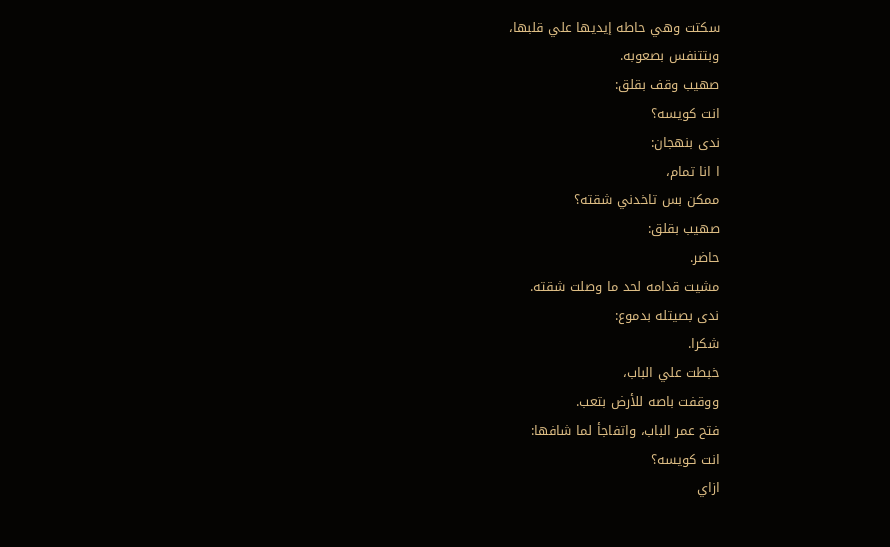سكتت وهي حاطه إيديها علي قلبها،
وبتتنفس بصعوبه.
صهيب وقف بقلق:
انت كويسه؟
ندى بنهجان:
ا انا تمام،
ممكن بس تاخدني شقته؟
صهيب بقلق:
حاضر.
مشيت قدامه لحد ما وصلت شقته.
ندى بصيتله بدموع:
شكرا.
خبطت علي الباب،
ووقفت باصه للأرض بتعب.
فتح عمر الباب، واتفاجأ لما شافها:
انت كويسه؟
ازاي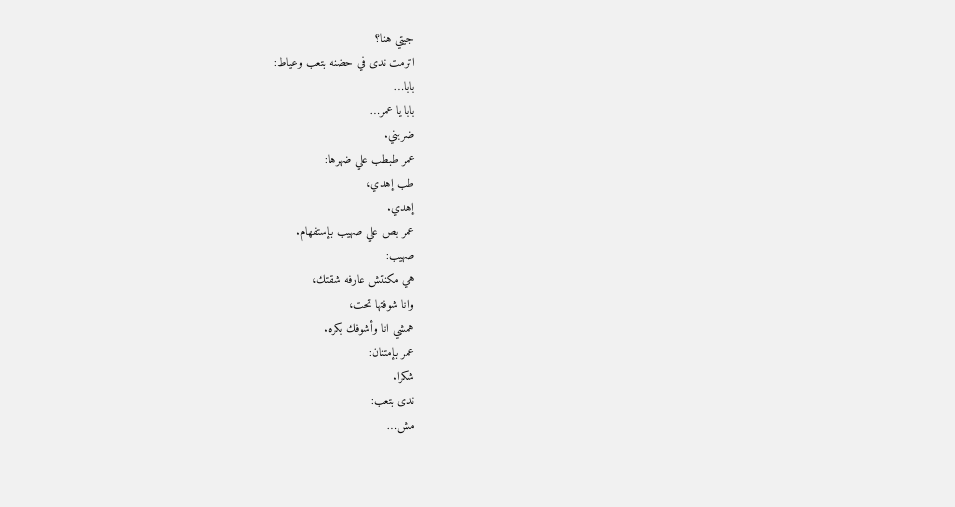جيتي هنا؟
اترمت ندى في حضنه بتعب وعياط:
بابا…
بابا يا عمر…
ضربني.
عمر طبطب علي ضهرها:
طب إهدي،
إهدي.
عمر بص علي صهيب بإستفهام.
صهيب:
هي مكنتش عارفه شقتك،
وانا شوفتها تحت،
همشي انا وأشوفك بكره.
عمر بإمتنان:
شكرا.
ندى بتعب:
مش…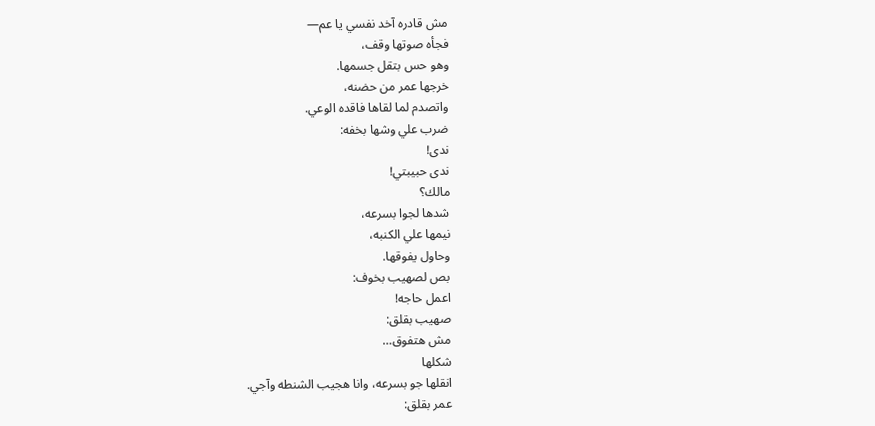مش قادره آخد نفسي يا عم—
فجأه صوتها وقف،
وهو حس بتقل جسمها.
خرجها عمر من حضنه،
واتصدم لما لقاها فاقده الوعي.
ضرب علي وشها بخفه:
ندى!
ندى حبيبتي!
مالك؟
شدها لجوا بسرعه،
نيمها علي الكنبه،
وحاول يفوقها.
بص لصهيب بخوف:
اعمل حاجه!
صهيب بقلق:
مش هتفوق…
شكلها
انقلها جو بسرعه، وانا هجيب الشنطه وآجي.
عمر بقلق: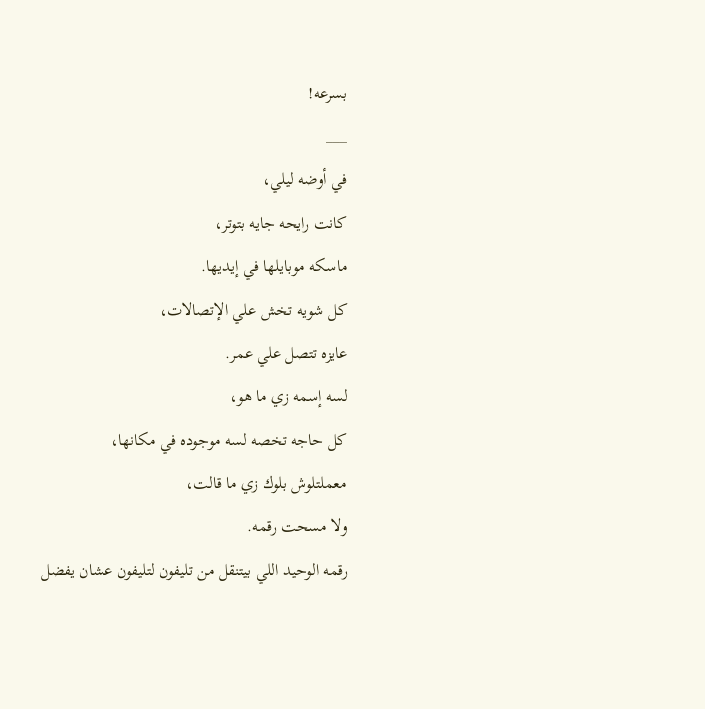بسرعه!
___
في أوضه ليلي،
كانت رايحه جايه بتوتر،
ماسكه موبايلها في إيديها.
كل شويه تخش علي الإتصالات،
عايزه تتصل علي عمر.
لسه إسمه زي ما هو،
كل حاجه تخصه لسه موجوده في مكانها،
معملتلوش بلوك زي ما قالت،
ولا مسحت رقمه.
رقمه الوحيد اللي بيتنقل من تليفون لتليفون عشان يفضل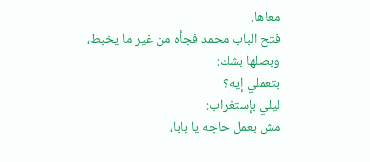معاها.
فتح الباب محمد فجأه من غير ما يخبط،
وبصلها بشك:
بتعملي إيه؟
ليلي بإستغراب:
مش بعمل حاجه يا بابا،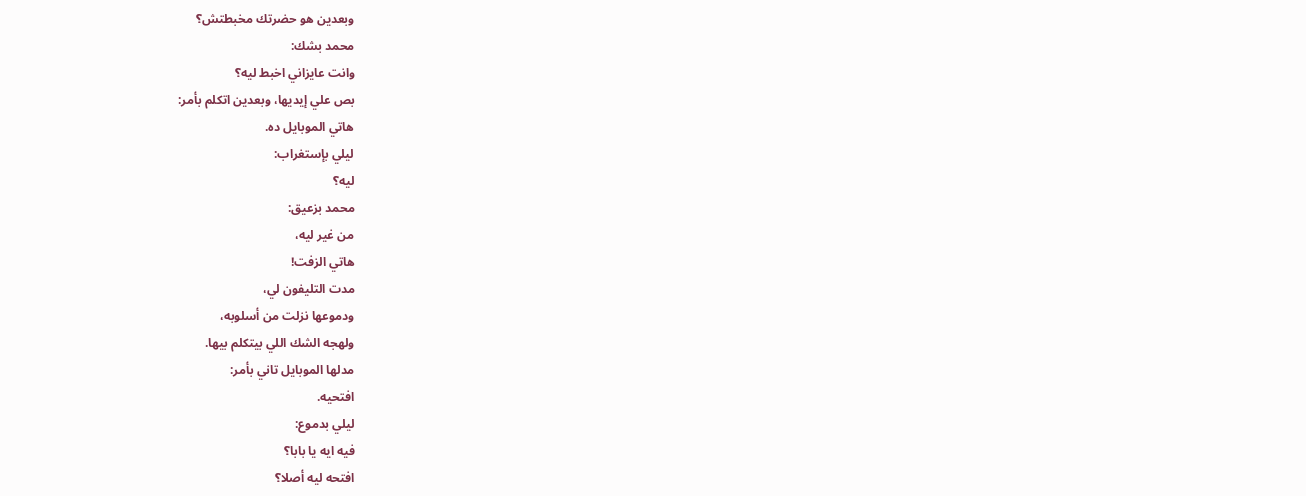وبعدين هو حضرتك مخبطتش؟
محمد بشك:
وانت عايزاني اخبط ليه؟
بص علي إيديها، وبعدين اتكلم بأمر:
هاتي الموبايل ده.
ليلي بإستغراب:
ليه؟
محمد بزعيق:
من غير ليه،
هاتي الزفت!
مدت التليفون لي،
ودموعها نزلت من أسلوبه،
ولهجه الشك اللي بيتكلم بيها.
مدلها الموبايل تاني بأمر:
افتحيه.
ليلي بدموع:
فيه ايه يا بابا؟
افتحه ليه أصلا؟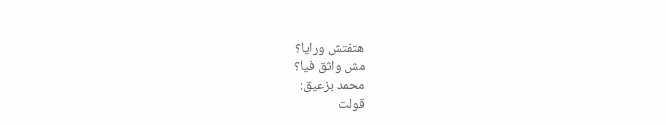هتفتش ورايا؟
مش واثق فيا؟
محمد بزعيق:
قولت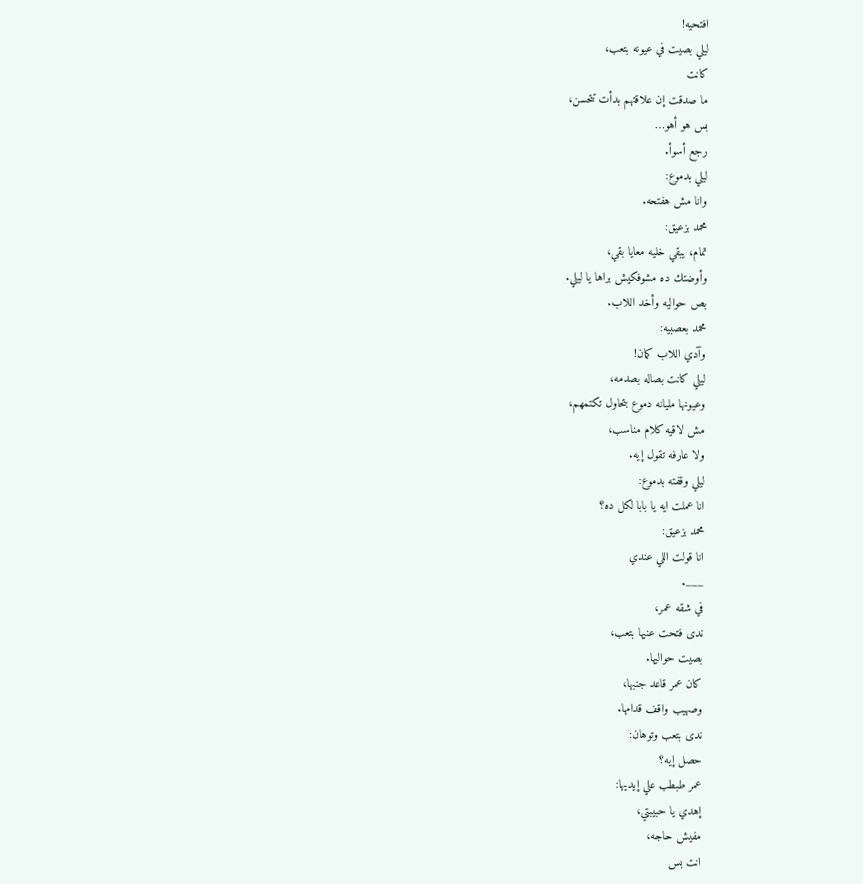افتحيه!
ليلي بصيت في عيونه بتعب،
كانت
ما صدقت إن علاقتهم بدأت تتحسن،
بس هو أهو…
رجع أسوأ.
ليلي بدموع:
وانا مش هفتحه.
محمد بزعيق:
تمام، يبقي خليه معايا بقي،
وأوضتك ده مشوفكيش براها يا ليلي.
بص حواليه وأخد اللاب.
محمد بعصبيه:
وآدي اللاب كمان!
ليلي كانت بصاله بصدمه،
وعيونها مليانه دموع بتحاول تكتمهم،
مش لاقيه كلام مناسب،
ولا عارفه تقول إيه.
ليلي وقفته بدموع:
انا عملت ايه يا بابا لكل ده؟
محمد بزعيق:
انا قولت اللي عندي
___.
في شقه عمر،
ندى فتحت عنيها بتعب،
بصيت حواليها.
كان عمر قاعد جنبها،
وصهيب واقف قدامها.
ندى بتعب وتوهان:
حصل إيه؟
عمر طبطب علي إيديها:
إهدي يا حبيبتي،
مفيش حاجه،
انت بس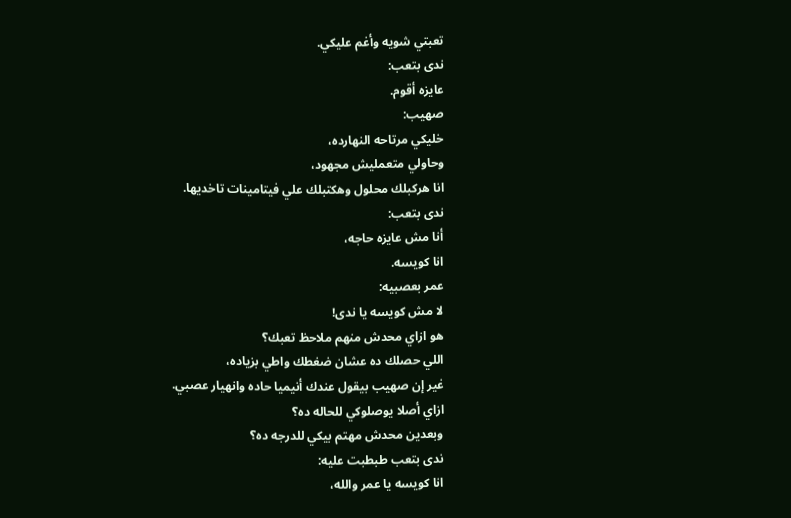تعبتي شويه وأغم عليكي.
ندى بتعب:
عايزه أقوم.
صهيب:
خليكي مرتاحه النهارده،
وحاولي متعمليش مجهود،
انا هركبلك محلول وهكتبلك علي فيتامينات تاخديها.
ندى بتعب:
أنا مش عايزه حاجه،
انا كويسه.
عمر بعصبيه:
لا مش كويسه يا ندى!
هو ازاي محدش منهم ملاحظ تعبك؟
اللي حصلك ده عشان ضغطك واطي بزياده،
غير إن صهيب بيقول عندك أنيميا حاده وانهيار عصبي.
ازاي أصلا يوصلوكي للحاله ده؟
وبعدين محدش مهتم بيكي للدرجه ده؟
ندى بتعب طبطبت عليه:
انا كويسه يا عمر والله،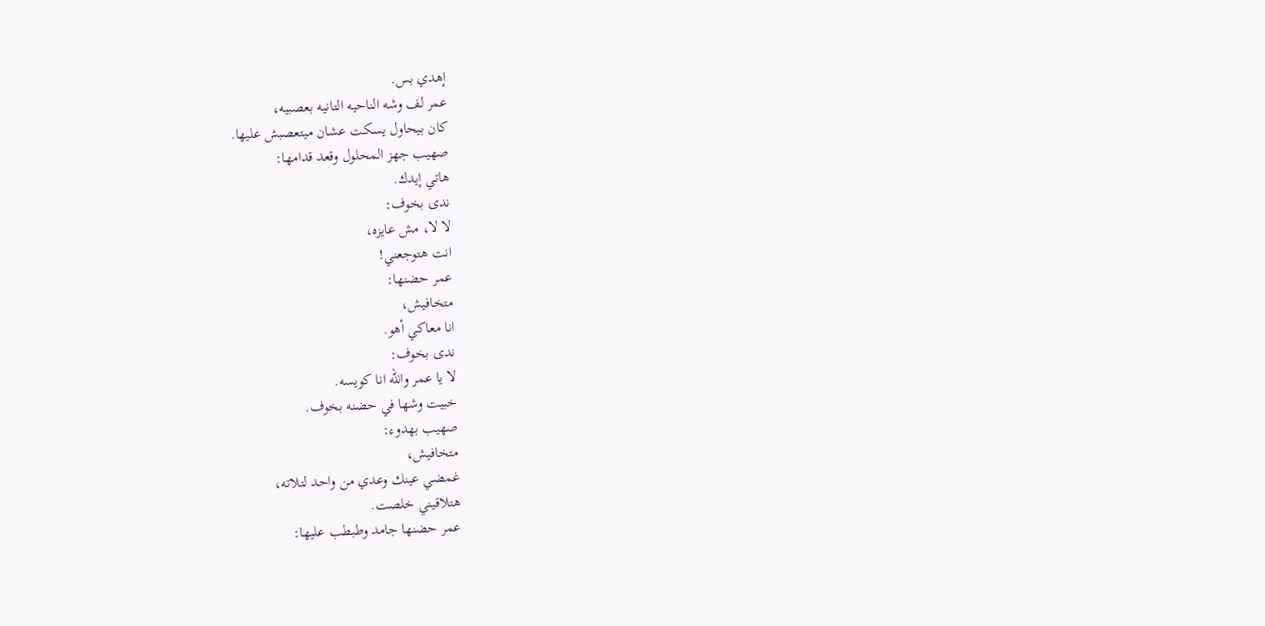إهدي بس.
عمر لف وشه الناحيه التانيه بعصبيه،
كان بيحاول يسكت عشان ميتعصبش عليها.
صهيب جهز المحلول وقعد قدامها:
هاتي إيدك.
ندى بخوف:
لا لا، مش عايزه،
انت هتوجعني!
عمر حضنها:
متخافيش،
انا معاكي أهو.
ندى بخوف:
لا يا عمر والله انا كويسه.
خبيت وشها في حضنه بخوف.
صهيب بهدوء:
متخافيش،
غمضي عينك وعدي من واحد لتلاته،
هتلاقيني خلصت.
عمر حضنها جامد وطبطب عليها: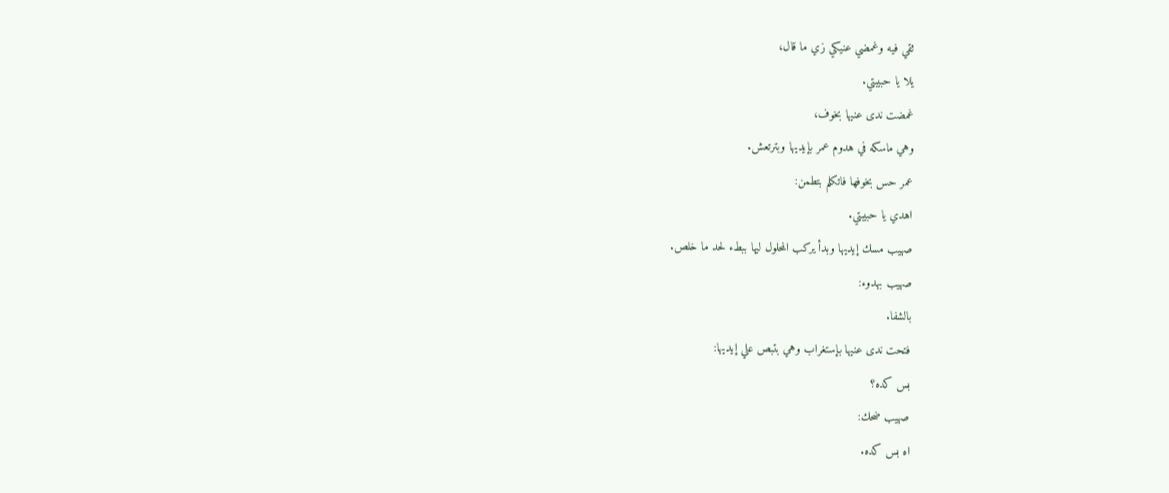ثقي فيه وغمضي عنيكي زي ما قال،
يلا يا حبيبتي.
غمضت ندى عنيها بخوف،
وهي ماسكه في هدوم عمر بإيديها وبترتعش.
عمر حس بخوفها فاتكلم بتطمن:
اهدي يا حبيبتي.
صهيب مسك إيديها وبدأ يركب المحلول ليها ببطء لحد ما خلص.
صهيب بهدوء:
بالشفا.
فتحت ندى عنيها بإستغراب وهي بتبص علي إيديها:
بس كده؟
صهيب ضحك:
اه بس كده.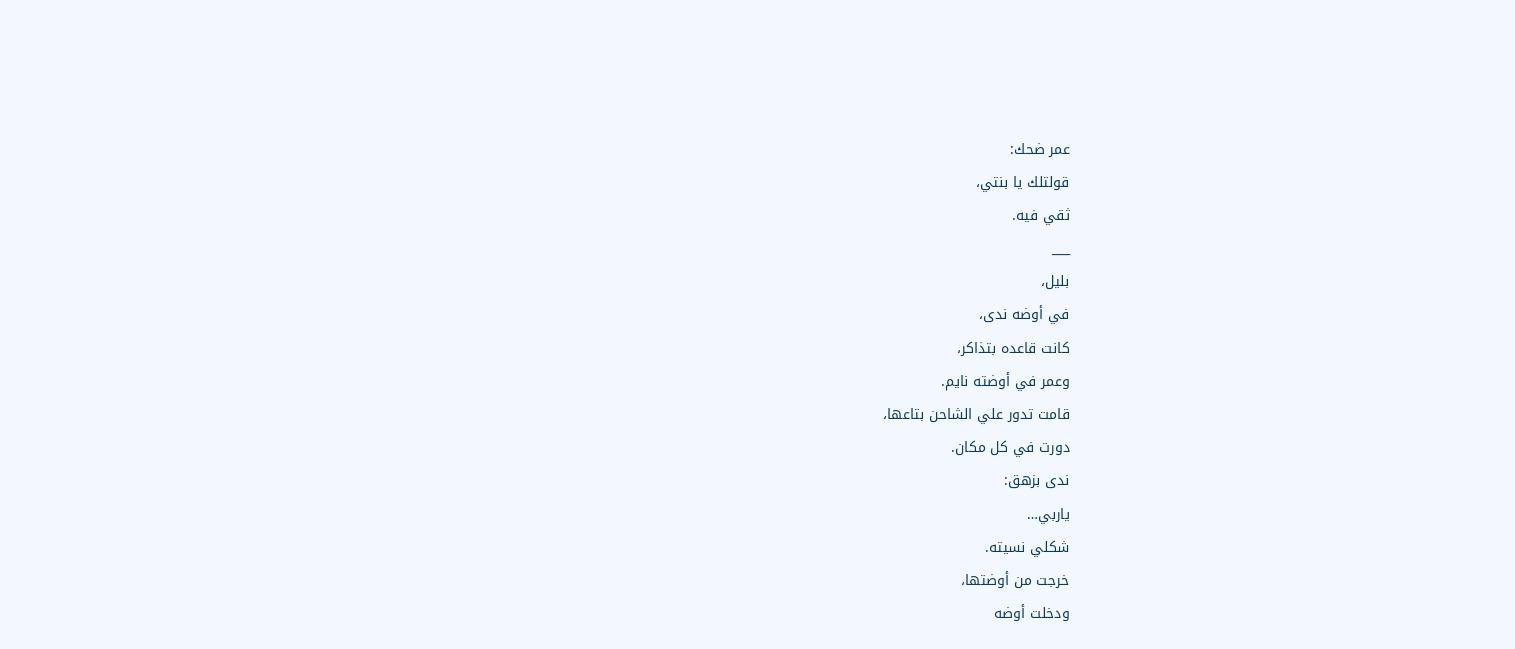عمر ضحك:
قولتلك يا بنتي،
ثقي فيه.
___
بليل،
في أوضه ندى،
كانت قاعده بتذاكر،
وعمر في أوضته نايم.
قامت تدور علي الشاحن بتاعها،
دورت في كل مكان.
ندى بزهق:
ياربي…
شكلي نسيته.
خرجت من أوضتها،
ودخلت أوضه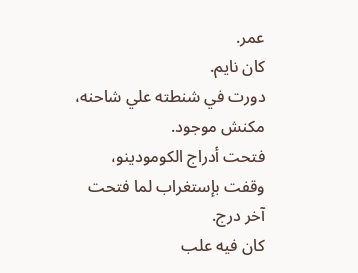عمر.
كان نايم.
دورت في شنطته علي شاحنه،
مكنش موجود.
فتحت أدراج الكومودينو،
وقفت بإستغراب لما فتحت آخر درج.
كان فيه علب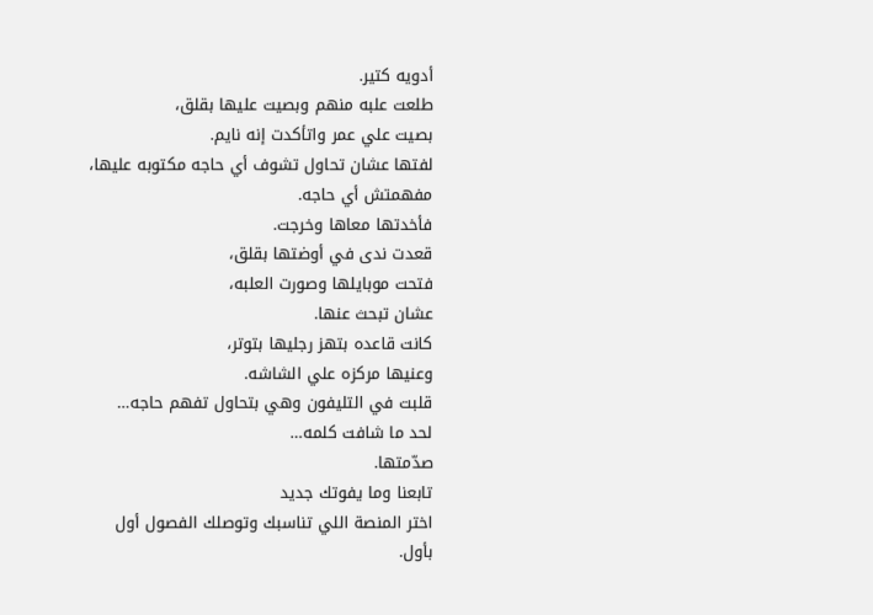أدويه كتير.
طلعت علبه منهم وبصيت عليها بقلق،
بصيت علي عمر واتأكدت إنه نايم.
لفتها عشان تحاول تشوف أي حاجه مكتوبه عليها،
مفهمتش أي حاجه.
فأخدتها معاها وخرجت.
قعدت ندى في أوضتها بقلق،
فتحت موبايلها وصورت العلبه،
عشان تبحث عنها.
كانت قاعده بتهز رجليها بتوتر،
وعنيها مركزه علي الشاشه.
قلبت في التليفون وهي بتحاول تفهم حاجه…
لحد ما شافت كلمه…
صدّمتها.
تابعنا وما يفوتك جديد
اختر المنصة اللي تناسبك وتوصلك الفصول أول بأول.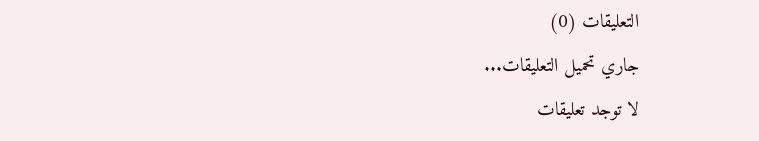التعليقات (0)
جاري تحميل التعليقات...
لا توجد تعليقات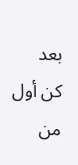بعد
كن أول من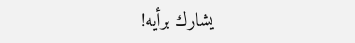يشارك برأيه!